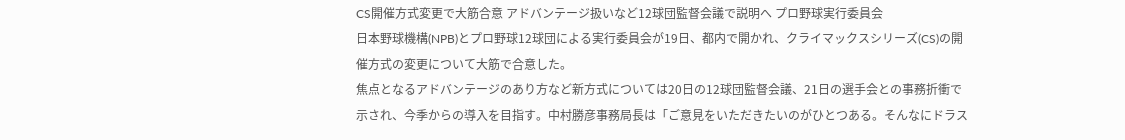CS開催方式変更で大筋合意 アドバンテージ扱いなど12球団監督会議で説明へ プロ野球実行委員会
日本野球機構(NPB)とプロ野球12球団による実行委員会が19日、都内で開かれ、クライマックスシリーズ(CS)の開催方式の変更について大筋で合意した。
焦点となるアドバンテージのあり方など新方式については20日の12球団監督会議、21日の選手会との事務折衝で示され、今季からの導入を目指す。中村勝彦事務局長は「ご意見をいただきたいのがひとつある。そんなにドラス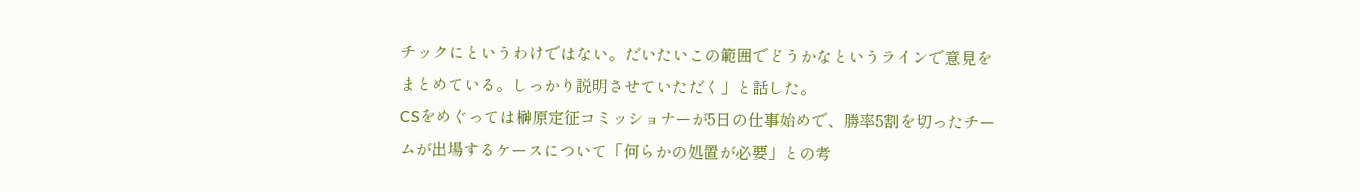チックにというわけではない。だいたいこの範囲でどうかなというラインで意見をまとめている。しっかり説明させていただく」と話した。
CSをめぐっては榊原定征コミッショナーが5日の仕事始めで、勝率5割を切ったチームが出場するケースについて「何らかの処置が必要」との考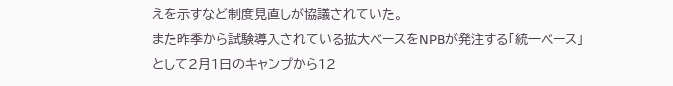えを示すなど制度見直しが協議されていた。
また昨季から試験導入されている拡大ベースをNPBが発注する「統一ベース」として2月1日のキャンプから12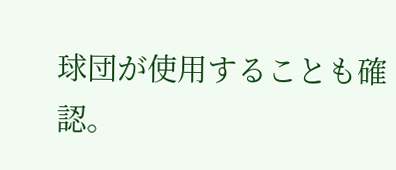球団が使用することも確認。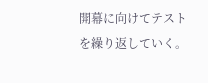開幕に向けてテストを繰り返していく。